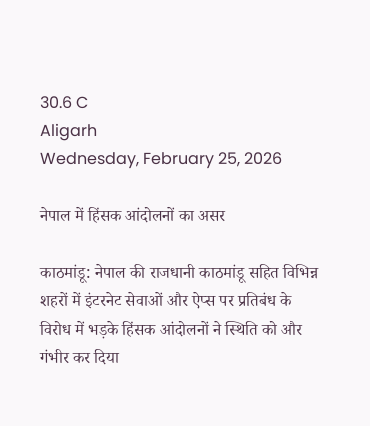30.6 C
Aligarh
Wednesday, February 25, 2026

नेपाल में हिंसक आंदोलनों का असर

काठमांडू: नेपाल की राजधानी काठमांडू सहित विभिन्न शहरों में इंटरनेट सेवाओं और ऐप्स पर प्रतिबंध के विरोध में भड़के हिंसक आंदोलनों ने स्थिति को और गंभीर कर दिया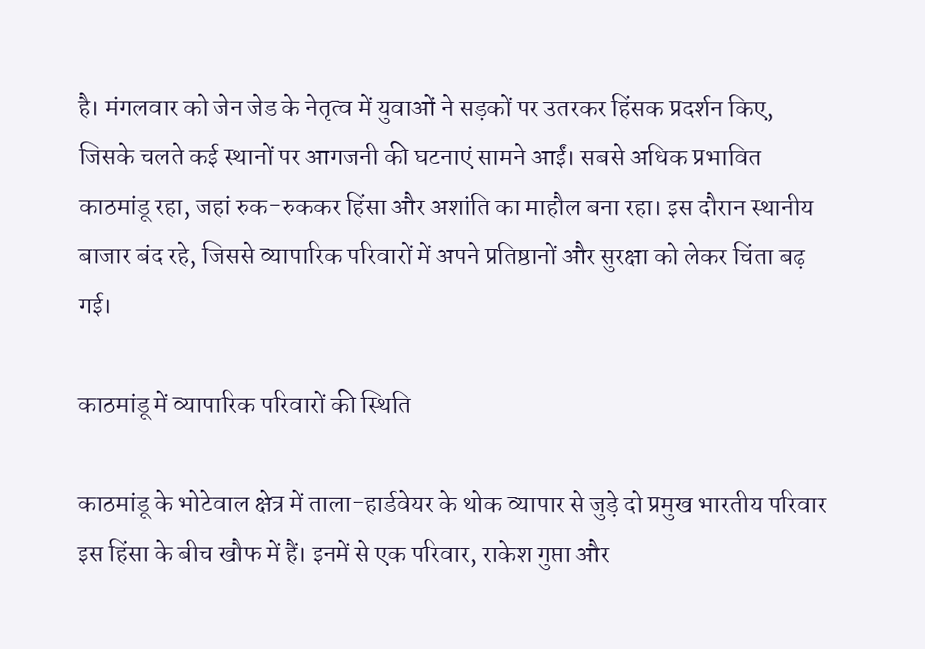है। मंगलवार को जेन जेड के नेतृत्व में युवाओं ने सड़कों पर उतरकर हिंसक प्रदर्शन किए, जिसके चलते कई स्थानों पर आगजनी की घटनाएं सामने आईं। सबसे अधिक प्रभावित काठमांडू रहा, जहां रुक-रुककर हिंसा और अशांति का माहौल बना रहा। इस दौरान स्थानीय बाजार बंद रहे, जिससे व्यापारिक परिवारों में अपने प्रतिष्ठानों और सुरक्षा को लेकर चिंता बढ़ गई।

काठमांडू में व्यापारिक परिवारों की स्थिति

काठमांडू के भोटेवाल क्षेत्र में ताला-हार्डवेयर के थोक व्यापार से जुड़े दो प्रमुख भारतीय परिवार इस हिंसा के बीच खौफ में हैं। इनमें से एक परिवार, राकेश गुप्ता और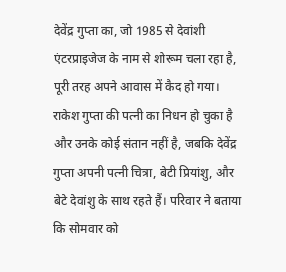देवेंद्र गुप्ता का, जो 1985 से देवांशी एंटरप्राइजेज के नाम से शोरूम चला रहा है, पूरी तरह अपने आवास में कैद हो गया। राकेश गुप्ता की पत्नी का निधन हो चुका है और उनके कोई संतान नहीं है, जबकि देवेंद्र गुप्ता अपनी पत्नी चित्रा, बेटी प्रियांशु, और बेटे देवांशु के साथ रहते हैं। परिवार ने बताया कि सोमवार को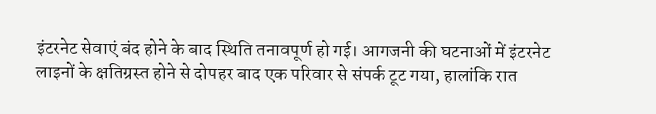इंटरनेट सेवाएं बंद होने के बाद स्थिति तनावपूर्ण हो गई। आगजनी की घटनाओं में इंटरनेट लाइनों के क्षतिग्रस्त होने से दोपहर बाद एक परिवार से संपर्क टूट गया, हालांकि रात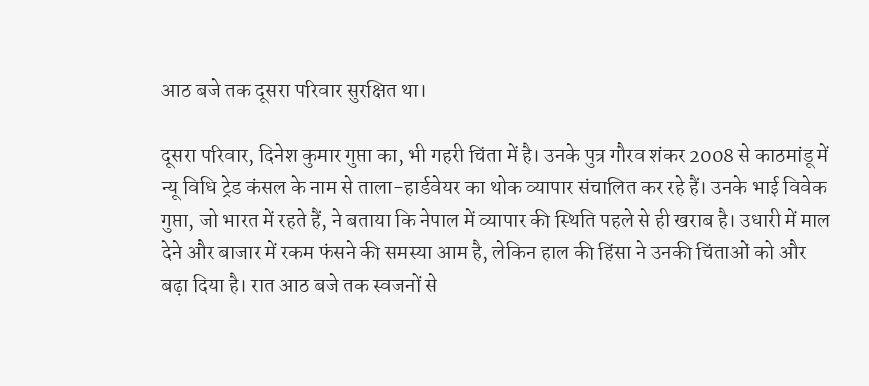आठ बजे तक दूसरा परिवार सुरक्षित था।

दूसरा परिवार, दिनेश कुमार गुप्ता का, भी गहरी चिंता में है। उनके पुत्र गौरव शंकर 2008 से काठमांडू में न्यू विधि ट्रेड कंसल के नाम से ताला-हार्डवेयर का थोक व्यापार संचालित कर रहे हैं। उनके भाई विवेक गुप्ता, जो भारत में रहते हैं, ने बताया कि नेपाल में व्यापार की स्थिति पहले से ही खराब है। उधारी में माल देने और बाजार में रकम फंसने की समस्या आम है, लेकिन हाल की हिंसा ने उनकी चिंताओं को और बढ़ा दिया है। रात आठ बजे तक स्वजनों से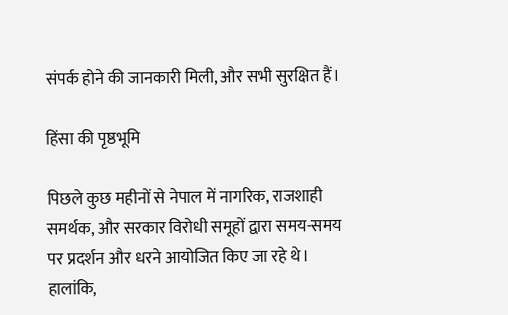संपर्क होने की जानकारी मिली, और सभी सुरक्षित हैं।

हिंसा की पृष्ठभूमि

पिछले कुछ महीनों से नेपाल में नागरिक, राजशाही समर्थक, और सरकार विरोधी समूहों द्वारा समय-समय पर प्रदर्शन और धरने आयोजित किए जा रहे थे। हालांकि,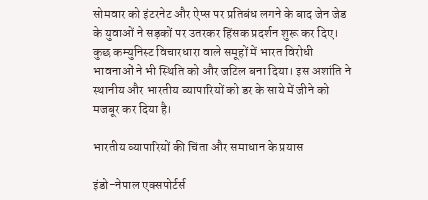सोमवार को इंटरनेट और ऐप्स पर प्रतिबंध लगने के बाद जेन जेड के युवाओं ने सड़कों पर उतरकर हिंसक प्रदर्शन शुरू कर दिए। कुछ कम्युनिस्ट विचारधारा वाले समूहों में भारत विरोधी भावनाओं ने भी स्थिति को और जटिल बना दिया। इस अशांति ने स्थानीय और भारतीय व्यापारियों को डर के साये में जीने को मजबूर कर दिया है।

भारतीय व्यापारियों की चिंता और समाधान के प्रयास

इंडो-नेपाल एक्सपोर्टर्स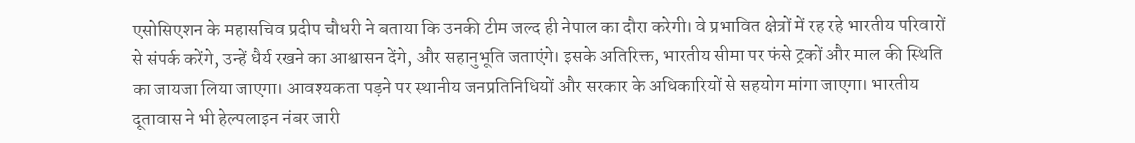एसोसिएशन के महासचिव प्रदीप चौधरी ने बताया कि उनकी टीम जल्द ही नेपाल का दौरा करेगी। वे प्रभावित क्षेत्रों में रह रहे भारतीय परिवारों से संपर्क करेंगे, उन्हें धैर्य रखने का आश्वासन देंगे, और सहानुभूति जताएंगे। इसके अतिरिक्त, भारतीय सीमा पर फंसे ट्रकों और माल की स्थिति का जायजा लिया जाएगा। आवश्यकता पड़ने पर स्थानीय जनप्रतिनिधियों और सरकार के अधिकारियों से सहयोग मांगा जाएगा। भारतीय दूतावास ने भी हेल्पलाइन नंबर जारी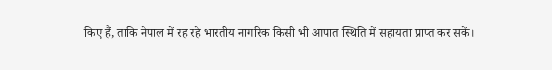किए हैं, ताकि नेपाल में रह रहे भारतीय नागरिक किसी भी आपात स्थिति में सहायता प्राप्त कर सकें।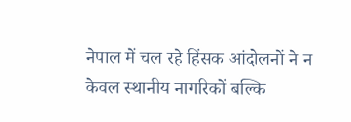नेपाल में चल रहे हिंसक आंदोलनों ने न केवल स्थानीय नागरिकों बल्कि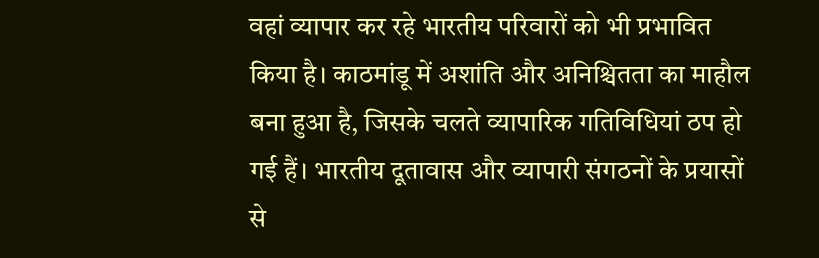वहां व्यापार कर रहे भारतीय परिवारों को भी प्रभावित किया है। काठमांडू में अशांति और अनिश्चितता का माहौल बना हुआ है, जिसके चलते व्यापारिक गतिविधियां ठप हो गई हैं। भारतीय दूतावास और व्यापारी संगठनों के प्रयासों से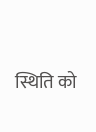स्थिति को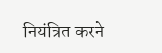नियंत्रित करने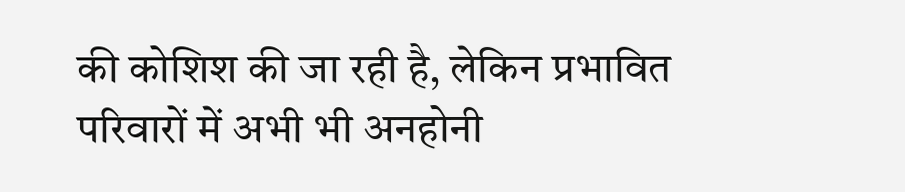की कोशिश की जा रही है, लेकिन प्रभावित परिवारों में अभी भी अनहोनी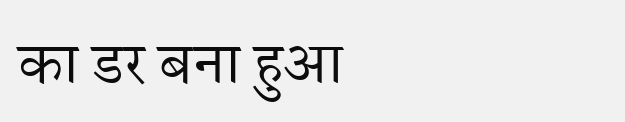का डर बना हुआ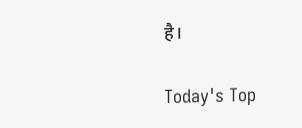है।

Today's Top